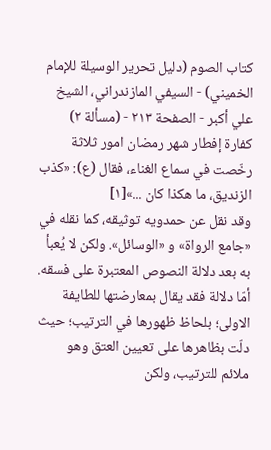كتاب الصوم (دليل تحرير الوسيلة للإمام الخميني) - السيفي المازندراني، الشيخ علي أكبر - الصفحة ٢١٣ - (مسألة ٢) كفارة إفطار شهر رمضان امور ثلاثة
رخّصت في سماع الغناء، فقال (ع): «كذب الزنديق، ما هكذا كان ...»[١]
وقد نقل عن حمدويه توثيقه، كما نقله في «جامع الرواة» و «الوسائل». ولكن لا يُعبأ به بعد دلالة النصوص المعتبرة على فسقه.
أمّا دلالة فقد يقال بمعارضتها للطايفة الاولى؛ بلحاظ ظهورها في الترتيب؛ حيث دلّت بظاهرها على تعيين العتق وهو ملائم للترتيب، ولكن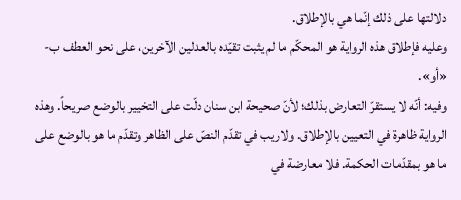دلالتها على ذلك إنّما هي بالإطلاق.
وعليه فإطلاق هذه الرواية هو المحكّم ما لم يثبت تقيّده بالعدلين الآخرين، على نحو العطف ب- «أو».
وفيه: أنّه لا يستقرّ التعارض بذلك؛ لأنّ صحيحة ابن سنان دلّت على التخيير بالوضع صريحاً. وهذه الرواية ظاهرة في التعيين بالإطلاق. ولاريب في تقدّم النصّ على الظاهر وتقدّم ما هو بالوضع على ما هو بمقدّمات الحكمة. فلا معارضة في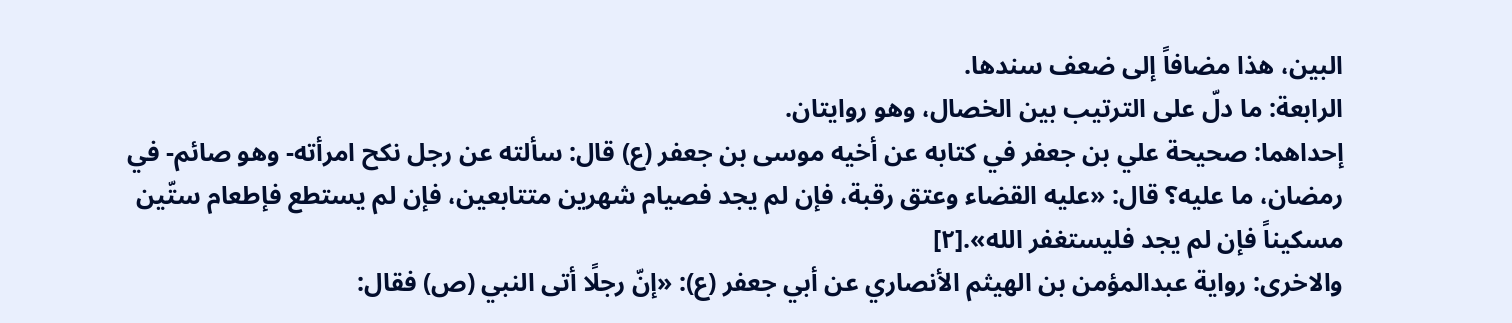البين، هذا مضافاً إلى ضعف سندها.
الرابعة: ما دلّ على الترتيب بين الخصال، وهو روايتان.
إحداهما: صحيحة علي بن جعفر في كتابه عن أخيه موسى بن جعفر (ع) قال: سألته عن رجل نكح امرأته- وهو صائم- في رمضان، ما عليه؟ قال: «عليه القضاء وعتق رقبة، فإن لم يجد فصيام شهرين متتابعين، فإن لم يستطع فإطعام ستّين مسكيناً فإن لم يجد فليستغفر الله».[٢]
والاخرى: رواية عبدالمؤمن بن الهيثم الأنصاري عن أبي جعفر (ع): «إنّ رجلًا أتى النبي (ص) فقال: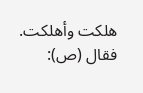هلكت وأهلكت. فقال (ص):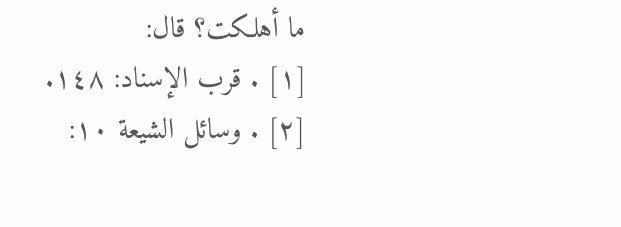ما أهلكت؟ قال:
[١] . قرب الإسناد: ١٤٨.
[٢] . وسائل الشيعة ١٠: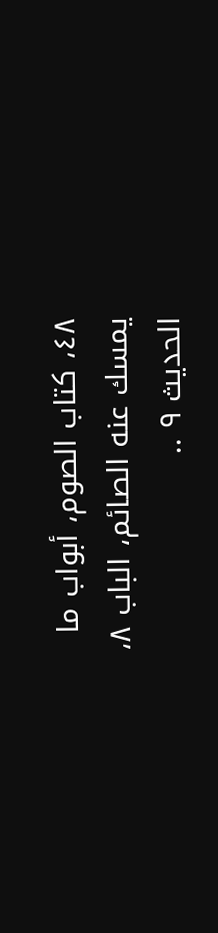٤٨، كتاب الصوم، أبواب ما يمسك عنه الصائم، الباب ٨، الحديث ٩ ..